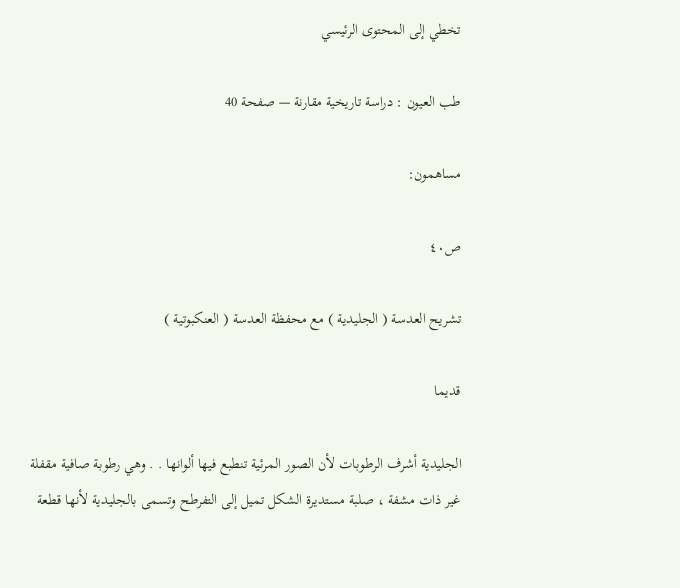تخطي إلى المحتوى الرئيسي

طب العيون : دراسة تاريخية مقارنة — صفحة 40

مساهمون:

ص٤٠

تشريح العدسة ( الجليدية ) مع محفظة العدسة ( العنكبوتية )

قديما

الجليدية أشرف الرطوبات لأن الصور المرئية تنطبع فيها ألوانها . . وهي رطوبة صافية مقفلة غير ذات مشفة ، صلبة مستديرة الشكل تميل إلى التفرطح وتسمى بالجليدية لأنها قطعة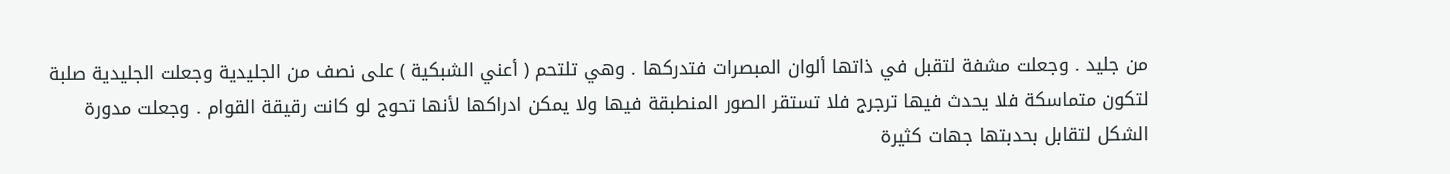من جليد . وجعلت مشفة لتقبل في ذاتها ألوان المبصرات فتدركها . وهي تلتحم ( أعني الشبكية ) على نصف من الجليدية وجعلت الجليدية صلبة لتكون متماسكة فلا يحدث فيها ترجرج فلا تستقر الصور المنطبقة فيها ولا يمكن ادراكها لأنها تحوج لو كانت رقيقة القوام . وجعلت مدورة الشكل لتقابل بحدبتها جهات كثيرة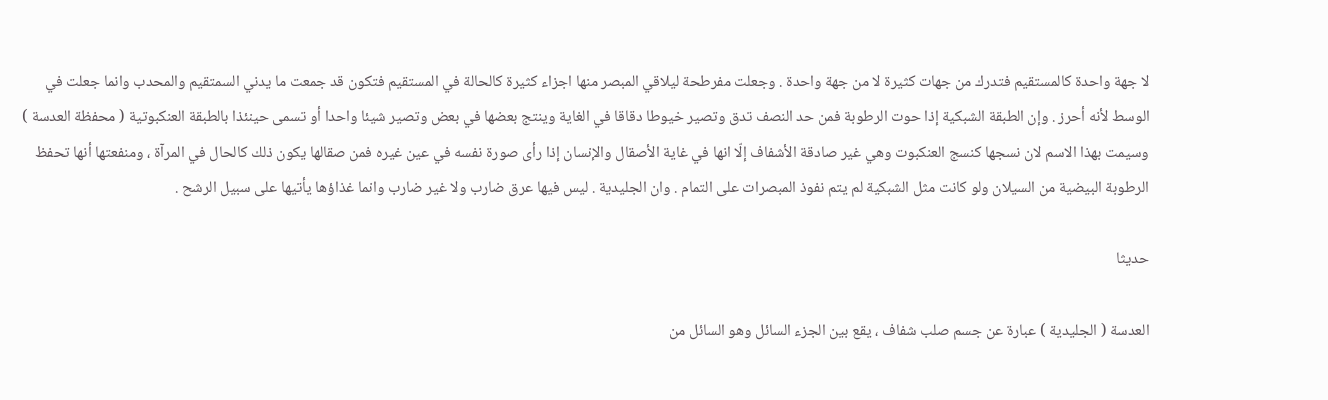لا جهة واحدة كالمستقيم فتدرك من جهات كثيرة لا من جهة واحدة . وجعلت مفرطحة ليلاقي المبصر منها اجزاء كثيرة كالحالة في المستقيم فتكون قد جمعت ما يدني السمتقيم والمحدب وانما جعلت في الوسط لأنه أحرز . وإن الطبقة الشبكية إذا حوت الرطوبة فمن حد النصف تدق وتصير خيوطا دقاقا في الغاية وينتج بعضها في بعض وتصير شيئا واحدا أو تسمى حينئذا بالطبقة العنكبوتية ( محفظة العدسة ) وسيمت بهذا الاسم لان نسجها كنسج العنكبوت وهي غير صادقة الأشفاف إلّا انها في غاية الأصقال والإنسان إذا رأى صورة نفسه في عين غيره فمن صقالها يكون ذلك كالحال في المرآة ، ومنفعتها أنها تحفظ الرطوبة البيضية من السيلان ولو كانت مثل الشبكية لم يتم نفوذ المبصرات على التمام . وان الجليدية . ليس فيها عرق ضارب ولا غير ضارب وانما غذاؤها يأتيها على سبيل الرشح .

حديثا

العدسة ( الجليدية ) عبارة عن جسم صلب شفاف ، يقع بين الجزء السائل وهو السائل من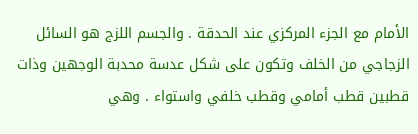الأمام مع الجزء المركزي عند الحدقة . والجسم اللزج هو السائل الزجاجي من الخلف وتكون على شكل عدسة محدبة الوجهين وذات قطبين قطب أمامي وقطب خلفي واستواء . وهي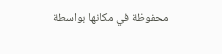محفوظة في مكانها بواسطة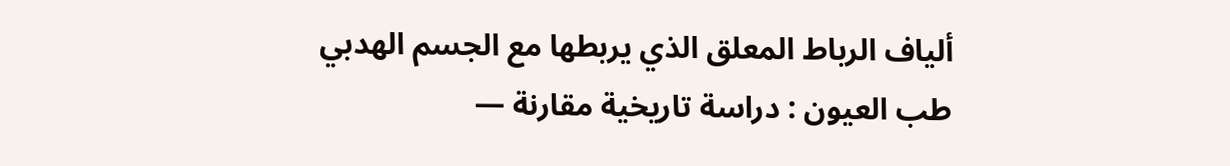ألياف الرباط المعلق الذي يربطها مع الجسم الهدبي
طب العيون : دراسة تاريخية مقارنة —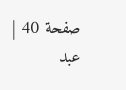صفحة 40 | عبد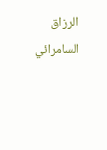الرزاق السامرائي